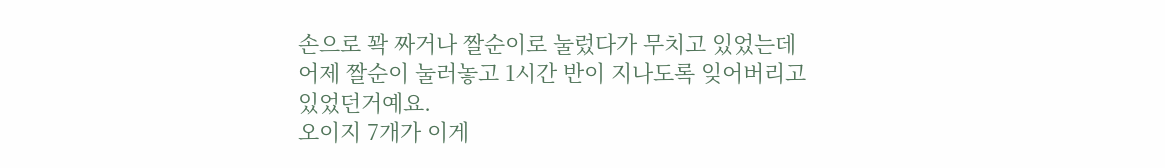손으로 꽉 짜거나 짤순이로 눌렀다가 무치고 있었는데
어제 짤순이 눌러놓고 1시간 반이 지나도록 잊어버리고 있었던거예요.
오이지 7개가 이게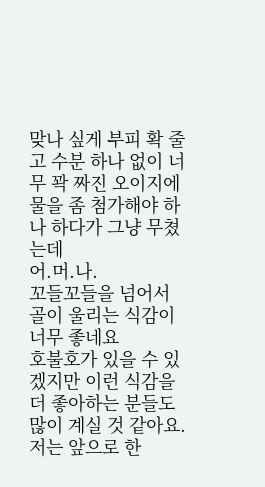맞나 싶게 부피 확 줄고 수분 하나 없이 너무 꽉 짜진 오이지에
물을 좀 첨가해야 하나 하다가 그냥 무쳤는데
어.머.나.
꼬들꼬들을 넘어서 골이 울리는 식감이 너무 좋네요
호불호가 있을 수 있겠지만 이런 식감을 더 좋아하는 분들도 많이 계실 것 같아요.
저는 앞으로 한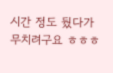시간 정도 뒀다가 무치려구요 ㅎㅎㅎ